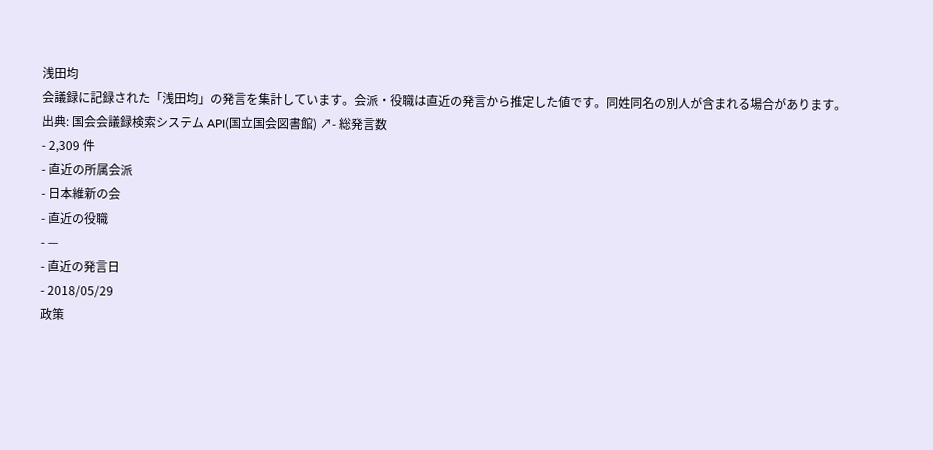浅田均
会議録に記録された「浅田均」の発言を集計しています。会派・役職は直近の発言から推定した値です。同姓同名の別人が含まれる場合があります。
出典: 国会会議録検索システム API(国立国会図書館) ↗- 総発言数
- 2,309 件
- 直近の所属会派
- 日本維新の会
- 直近の役職
- —
- 直近の発言日
- 2018/05/29
政策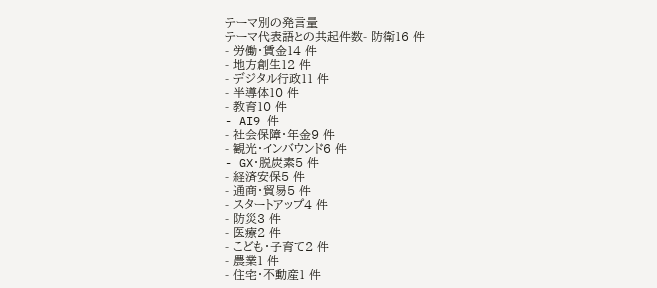テーマ別の発言量
テーマ代表語との共起件数- 防衛16 件
- 労働・賃金14 件
- 地方創生12 件
- デジタル行政11 件
- 半導体10 件
- 教育10 件
- AI9 件
- 社会保障・年金9 件
- 観光・インバウンド6 件
- GX・脱炭素5 件
- 経済安保5 件
- 通商・貿易5 件
- スタートアップ4 件
- 防災3 件
- 医療2 件
- こども・子育て2 件
- 農業1 件
- 住宅・不動産1 件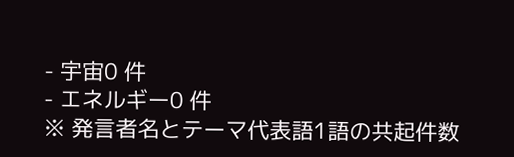- 宇宙0 件
- エネルギー0 件
※ 発言者名とテーマ代表語1語の共起件数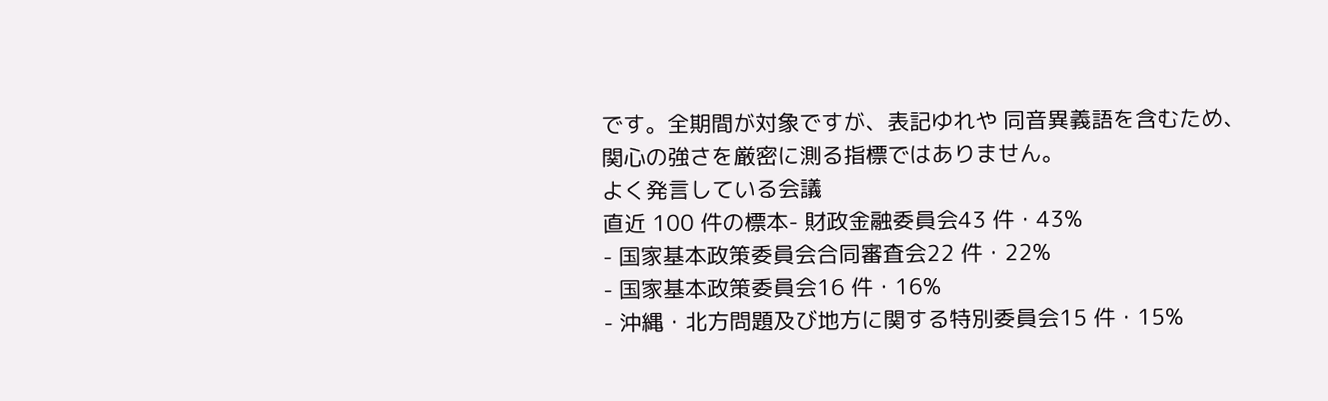です。全期間が対象ですが、表記ゆれや 同音異義語を含むため、関心の強さを厳密に測る指標ではありません。
よく発言している会議
直近 100 件の標本- 財政金融委員会43 件・43%
- 国家基本政策委員会合同審査会22 件・22%
- 国家基本政策委員会16 件・16%
- 沖縄・北方問題及び地方に関する特別委員会15 件・15%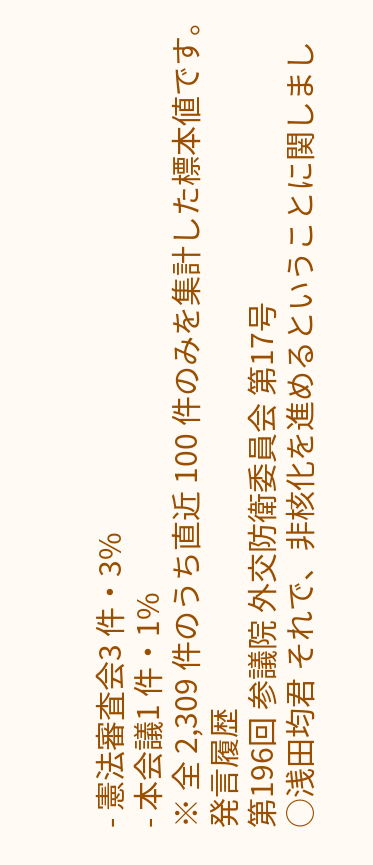- 憲法審査会3 件・3%
- 本会議1 件・1%
※ 全 2,309 件のうち直近 100 件のみを集計した標本値です。
発言履歴
第196回 参議院 外交防衛委員会 第17号
○浅田均君 それで、非核化を進めるということに関しまし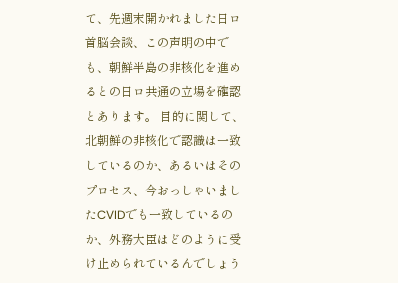て、先週末開かれました日ロ首脳会談、この声明の中でも、朝鮮半島の非核化を進めるとの日ロ共通の立場を確認とあります。 目的に関して、北朝鮮の非核化で認識は一致しているのか、あるいはそのプロセス、今おっしゃいましたCVIDでも一致しているのか、外務大臣はどのように受け止められているんでしょう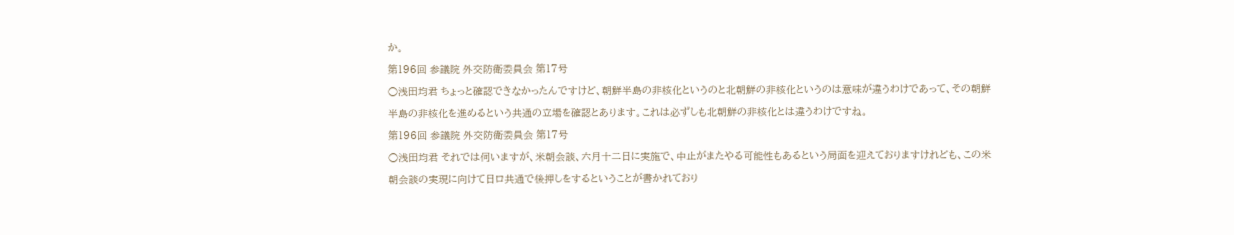か。
第196回 参議院 外交防衛委員会 第17号
○浅田均君 ちょっと確認できなかったんですけど、朝鮮半島の非核化というのと北朝鮮の非核化というのは意味が違うわけであって、その朝鮮半島の非核化を進めるという共通の立場を確認とあります。これは必ずしも北朝鮮の非核化とは違うわけですね。
第196回 参議院 外交防衛委員会 第17号
○浅田均君 それでは伺いますが、米朝会談、六月十二日に実施で、中止がまたやる可能性もあるという局面を迎えておりますけれども、この米朝会談の実現に向けて日ロ共通で後押しをするということが書かれており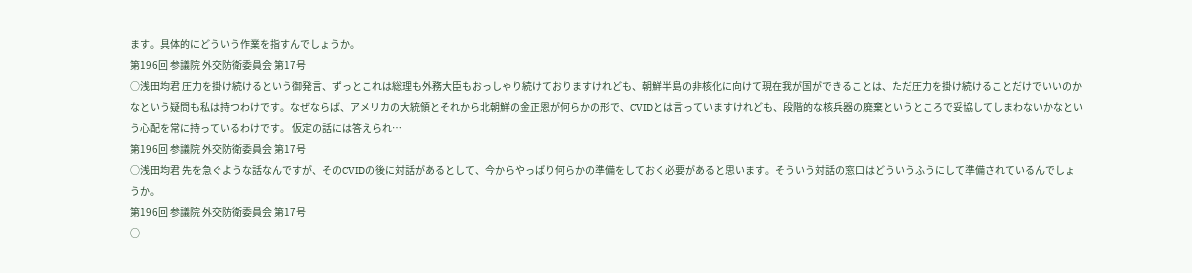ます。具体的にどういう作業を指すんでしょうか。
第196回 参議院 外交防衛委員会 第17号
○浅田均君 圧力を掛け続けるという御発言、ずっとこれは総理も外務大臣もおっしゃり続けておりますけれども、朝鮮半島の非核化に向けて現在我が国ができることは、ただ圧力を掛け続けることだけでいいのかなという疑問も私は持つわけです。なぜならば、アメリカの大統領とそれから北朝鮮の金正恩が何らかの形で、CVIDとは言っていますけれども、段階的な核兵器の廃棄というところで妥協してしまわないかなという心配を常に持っているわけです。 仮定の話には答えられ…
第196回 参議院 外交防衛委員会 第17号
○浅田均君 先を急ぐような話なんですが、そのCVIDの後に対話があるとして、今からやっぱり何らかの準備をしておく必要があると思います。そういう対話の窓口はどういうふうにして準備されているんでしょうか。
第196回 参議院 外交防衛委員会 第17号
○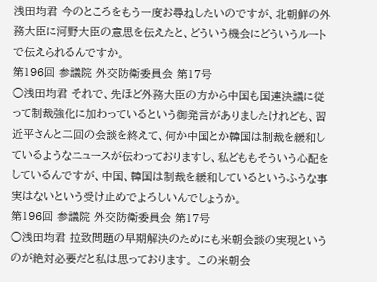浅田均君 今のところをもう一度お尋ねしたいのですが、北朝鮮の外務大臣に河野大臣の意思を伝えたと、どういう機会にどういうルートで伝えられるんですか。
第196回 参議院 外交防衛委員会 第17号
○浅田均君 それで、先ほど外務大臣の方から中国も国連決議に従って制裁強化に加わっているという御発言がありましたけれども、習近平さんと二回の会談を終えて、何か中国とか韓国は制裁を緩和しているようなニュースが伝わっておりますし、私どももそういう心配をしているんですが、中国、韓国は制裁を緩和しているというふうな事実はないという受け止めでよろしいんでしょうか。
第196回 参議院 外交防衛委員会 第17号
○浅田均君 拉致問題の早期解決のためにも米朝会談の実現というのが絶対必要だと私は思っております。 この米朝会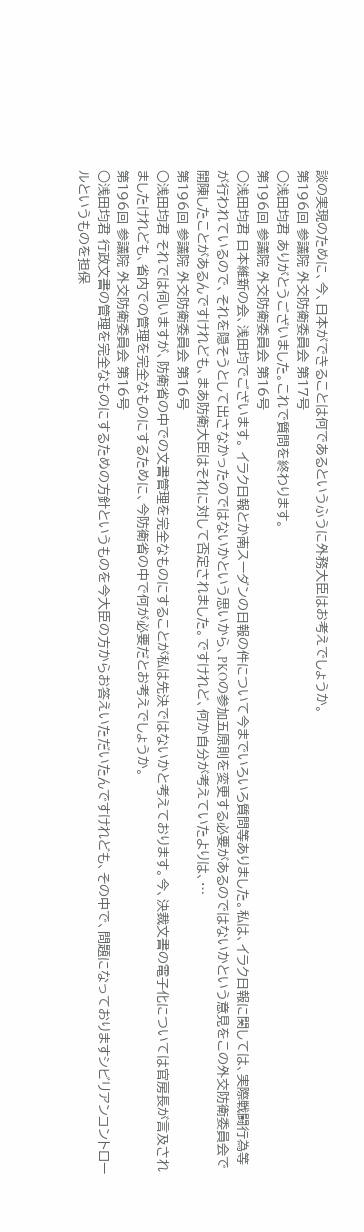談の実現のために、今、日本ができることは何であるというふうに外務大臣はお考えでしょうか。
第196回 参議院 外交防衛委員会 第17号
○浅田均君 ありがとうございました。これで質問を終わります。
第196回 参議院 外交防衛委員会 第16号
○浅田均君 日本維新の会、浅田均でございます。 イラク日報とか南スーダンの日報の件について今までいろいろ質問等ありました。私は、イラク日報に関しては、実際戦闘行為等が行われているので、それを隠そうとして出さなかったのではないかという思いから、PKOの参加五原則を変更する必要があるのではないかという意見をこの外交防衛委員会で開陳したことがあるんですけれども、まあ防衛大臣はそれに対して否定されました。ですけれど、何か自分が考えていたよりは、…
第196回 参議院 外交防衛委員会 第16号
○浅田均君 それでは伺いますが、防衛省の中での文書管理を完全なものにすることが私は先決ではないかと考えております。今、決裁文書の電子化については官房長が言及されましたけれども、省内での管理を完全なものにするために、今防衛省の中で何が必要だとお考えでしょうか。
第196回 参議院 外交防衛委員会 第16号
○浅田均君 行政文書の管理を完全なものにするための方針というものを今大臣の方からお答えいただいたんですけれども、その中で、問題になっておりますシビリアンコントロールというものを担保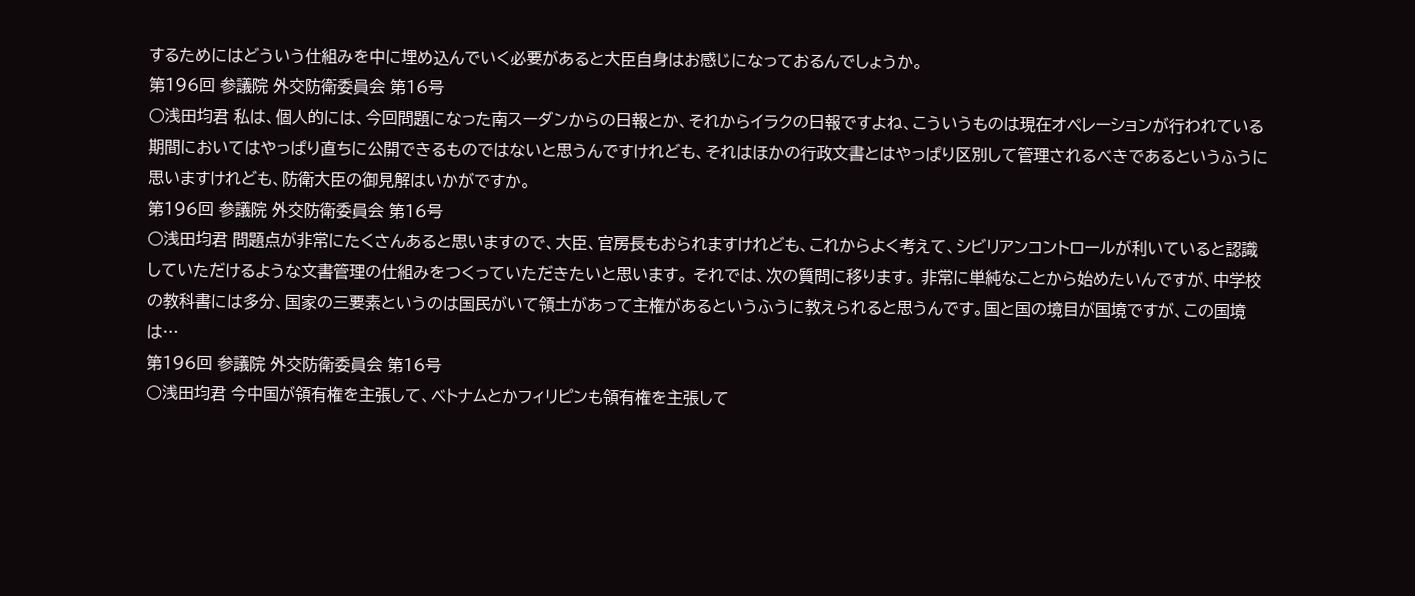するためにはどういう仕組みを中に埋め込んでいく必要があると大臣自身はお感じになっておるんでしょうか。
第196回 参議院 外交防衛委員会 第16号
○浅田均君 私は、個人的には、今回問題になった南スーダンからの日報とか、それからイラクの日報ですよね、こういうものは現在オペレーションが行われている期間においてはやっぱり直ちに公開できるものではないと思うんですけれども、それはほかの行政文書とはやっぱり区別して管理されるべきであるというふうに思いますけれども、防衛大臣の御見解はいかがですか。
第196回 参議院 外交防衛委員会 第16号
○浅田均君 問題点が非常にたくさんあると思いますので、大臣、官房長もおられますけれども、これからよく考えて、シビリアンコントロールが利いていると認識していただけるような文書管理の仕組みをつくっていただきたいと思います。 それでは、次の質問に移ります。 非常に単純なことから始めたいんですが、中学校の教科書には多分、国家の三要素というのは国民がいて領土があって主権があるというふうに教えられると思うんです。国と国の境目が国境ですが、この国境は…
第196回 参議院 外交防衛委員会 第16号
○浅田均君 今中国が領有権を主張して、ベトナムとかフィリピンも領有権を主張して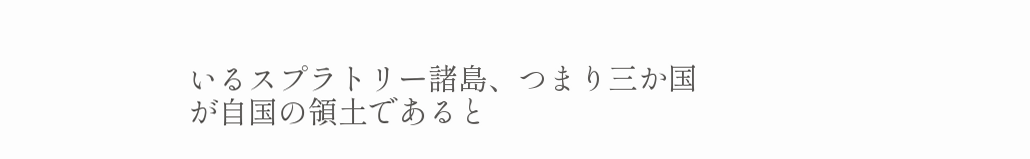いるスプラトリー諸島、つまり三か国が自国の領土であると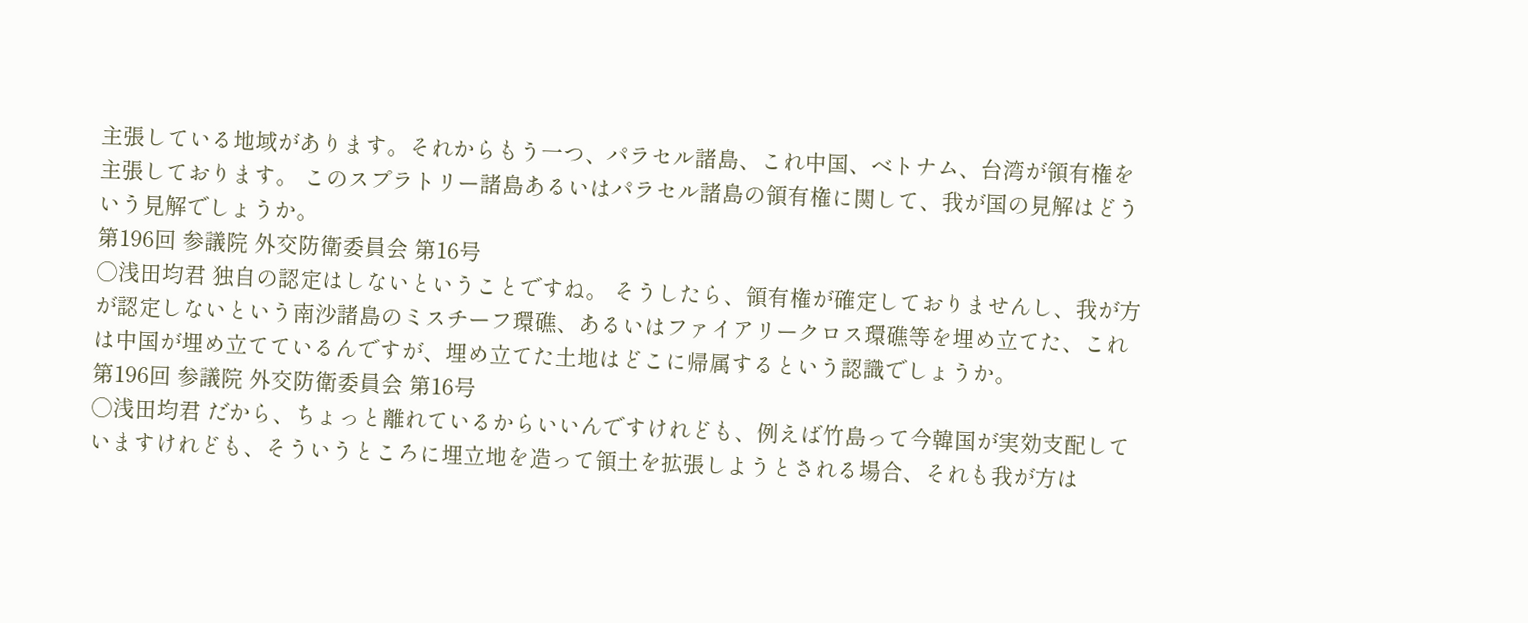主張している地域があります。それからもう一つ、パラセル諸島、これ中国、ベトナム、台湾が領有権を主張しております。 このスプラトリー諸島あるいはパラセル諸島の領有権に関して、我が国の見解はどういう見解でしょうか。
第196回 参議院 外交防衛委員会 第16号
○浅田均君 独自の認定はしないということですね。 そうしたら、領有権が確定しておりませんし、我が方が認定しないという南沙諸島のミスチーフ環礁、あるいはファイアリークロス環礁等を埋め立てた、これは中国が埋め立てているんですが、埋め立てた土地はどこに帰属するという認識でしょうか。
第196回 参議院 外交防衛委員会 第16号
○浅田均君 だから、ちょっと離れているからいいんですけれども、例えば竹島って今韓国が実効支配していますけれども、そういうところに埋立地を造って領土を拡張しようとされる場合、それも我が方は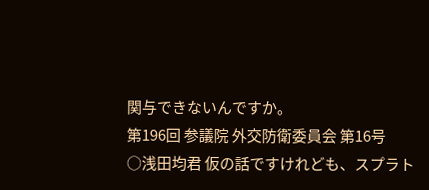関与できないんですか。
第196回 参議院 外交防衛委員会 第16号
○浅田均君 仮の話ですけれども、スプラト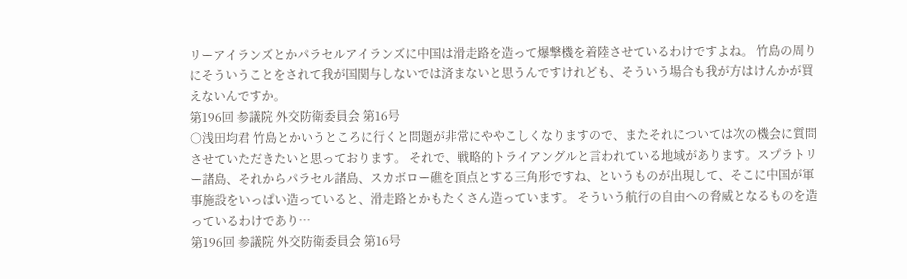リーアイランズとかパラセルアイランズに中国は滑走路を造って爆撃機を着陸させているわけですよね。 竹島の周りにそういうことをされて我が国関与しないでは済まないと思うんですけれども、そういう場合も我が方はけんかが買えないんですか。
第196回 参議院 外交防衛委員会 第16号
○浅田均君 竹島とかいうところに行くと問題が非常にややこしくなりますので、またそれについては次の機会に質問させていただきたいと思っております。 それで、戦略的トライアングルと言われている地域があります。スプラトリー諸島、それからパラセル諸島、スカボロー礁を頂点とする三角形ですね、というものが出現して、そこに中国が軍事施設をいっぱい造っていると、滑走路とかもたくさん造っています。 そういう航行の自由への脅威となるものを造っているわけであり…
第196回 参議院 外交防衛委員会 第16号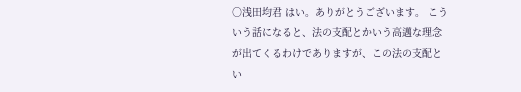○浅田均君 はい。ありがとうございます。 こういう話になると、法の支配とかいう高邁な理念が出てくるわけでありますが、この法の支配とい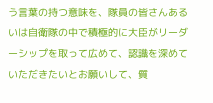う言葉の持つ意味を、隊員の皆さんあるいは自衛隊の中で積極的に大臣がリーダーシップを取って広めて、認識を深めていただきたいとお願いして、質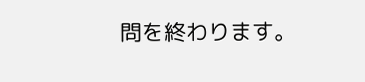問を終わります。